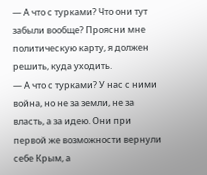— А что с турками? Что они тут забыли вообще? Проясни мне политическую карту, я должен решить, куда уходить.
— А что с турками? У нас с ними война, но не за земли, не за власть, а за идею. Они при первой же возможности вернули себе Крым, а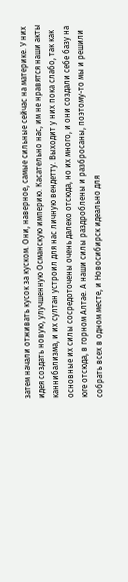затем начали отживать кусок за куском. Они, наверное, самые сильные сейчас на материке. У них идея создать новую, улучшенную Османскую империю. Касательно нас, им не нравятся наши акты каннибализма, и их султан устроил для нас личную вендетту. Выходит у них пока слабо, так как основные их силы сосредоточены очень далеко отсюда, но их много, и они создали себе базу на юге отсюда, в горном Алтае. А наши силы раздроблены и разбросаны, поэтому-то мы и решили собрать всех в одном месте, и Новосибирск идеально для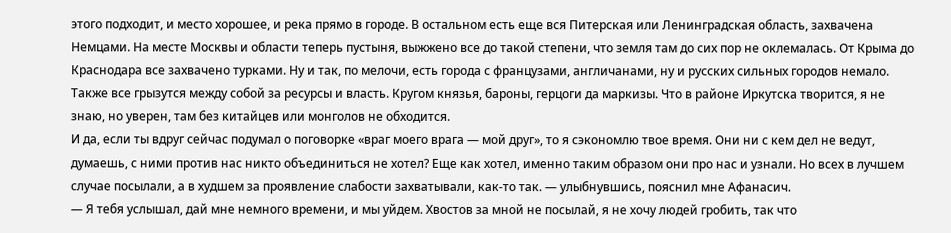этого подходит, и место хорошее, и река прямо в городе. В остальном есть еще вся Питерская или Ленинградская область, захвачена Немцами. На месте Москвы и области теперь пустыня, выжжено все до такой степени, что земля там до сих пор не оклемалась. От Крыма до Краснодара все захвачено турками. Ну и так, по мелочи, есть города с французами, англичанами, ну и русских сильных городов немало. Также все грызутся между собой за ресурсы и власть. Кругом князья, бароны, герцоги да маркизы. Что в районе Иркутска творится, я не знаю, но уверен, там без китайцев или монголов не обходится.
И да, если ты вдруг сейчас подумал о поговорке «враг моего врага — мой друг», то я сэкономлю твое время. Они ни с кем дел не ведут, думаешь, с ними против нас никто объединиться не хотел? Еще как хотел, именно таким образом они про нас и узнали. Но всех в лучшем случае посылали, а в худшем за проявление слабости захватывали, как-то так. — улыбнувшись, пояснил мне Афанасич.
— Я тебя услышал, дай мне немного времени, и мы уйдем. Хвостов за мной не посылай, я не хочу людей гробить, так что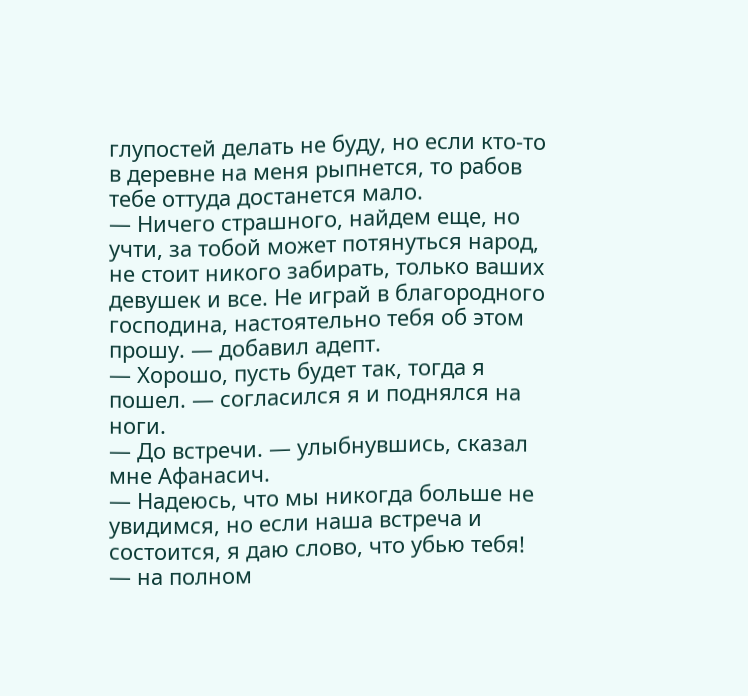глупостей делать не буду, но если кто-то в деревне на меня рыпнется, то рабов тебе оттуда достанется мало.
— Ничего страшного, найдем еще, но учти, за тобой может потянуться народ, не стоит никого забирать, только ваших девушек и все. Не играй в благородного господина, настоятельно тебя об этом прошу. — добавил адепт.
— Хорошо, пусть будет так, тогда я пошел. — согласился я и поднялся на ноги.
— До встречи. — улыбнувшись, сказал мне Афанасич.
— Надеюсь, что мы никогда больше не увидимся, но если наша встреча и состоится, я даю слово, что убью тебя! — на полном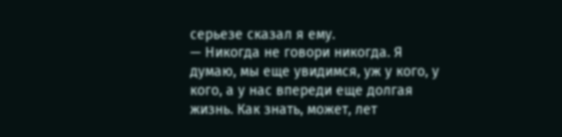серьезе сказал я ему.
— Никогда не говори никогда. Я думаю, мы еще увидимся, уж у кого, у кого, а у нас впереди еще долгая жизнь. Как знать, может, лет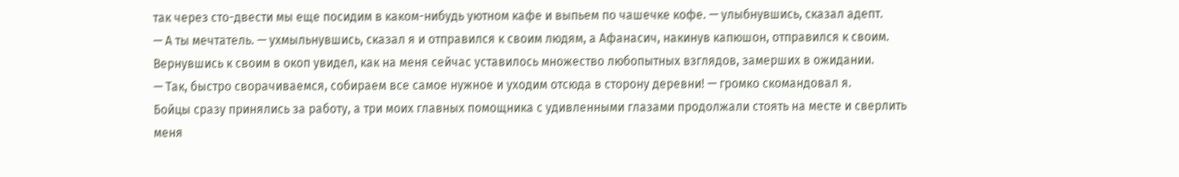так через сто-двести мы еще посидим в каком-нибудь уютном кафе и выпьем по чашечке кофе. — улыбнувшись, сказал адепт.
— А ты мечтатель. — ухмыльнувшись, сказал я и отправился к своим людям, а Афанасич, накинув капюшон, отправился к своим.
Вернувшись к своим в окоп увидел, как на меня сейчас уставилось множество любопытных взглядов, замерших в ожидании.
— Так, быстро сворачиваемся, собираем все самое нужное и уходим отсюда в сторону деревни! — громко скомандовал я.
Бойцы сразу принялись за работу, а три моих главных помощника с удивленными глазами продолжали стоять на месте и сверлить меня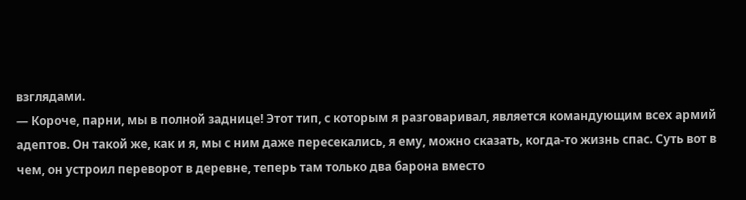взглядами.
— Короче, парни, мы в полной заднице! Этот тип, с которым я разговаривал, является командующим всех армий адептов. Он такой же, как и я, мы с ним даже пересекались, я ему, можно сказать, когда-то жизнь спас. Суть вот в чем, он устроил переворот в деревне, теперь там только два барона вместо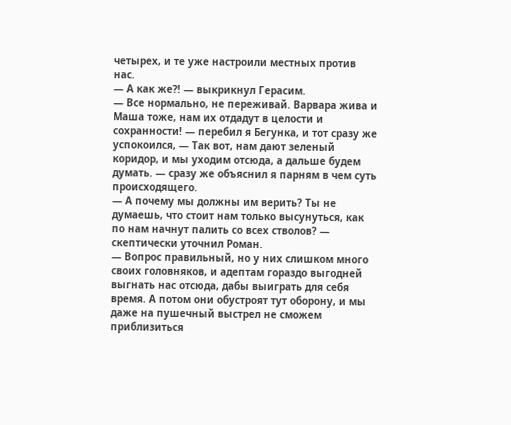четырех, и те уже настроили местных против нас.
— А как же⁈ — выкрикнул Герасим.
— Все нормально, не переживай. Варвара жива и Маша тоже, нам их отдадут в целости и сохранности! — перебил я Бегунка, и тот сразу же успокоился, — Так вот, нам дают зеленый коридор, и мы уходим отсюда, а дальше будем думать. — сразу же объяснил я парням в чем суть происходящего.
— А почему мы должны им верить? Ты не думаешь, что стоит нам только высунуться, как по нам начнут палить со всех стволов? — скептически уточнил Роман.
— Вопрос правильный, но у них слишком много своих головняков, и адептам гораздо выгодней выгнать нас отсюда, дабы выиграть для себя время. А потом они обустроят тут оборону, и мы даже на пушечный выстрел не сможем приблизиться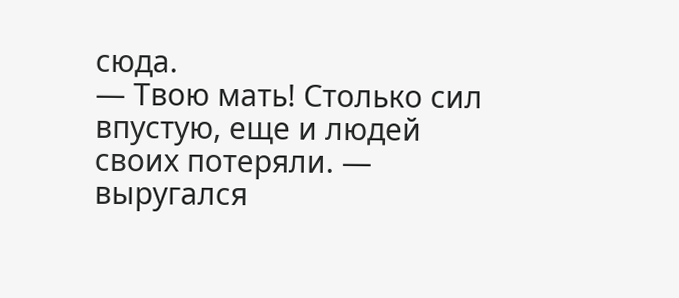сюда.
— Твою мать! Столько сил впустую, еще и людей своих потеряли. — выругался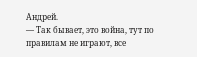Андрей.
— Так бывает, это война, тут по правилам не играют, все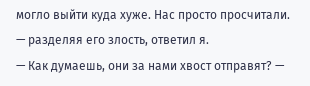могло выйти куда хуже. Нас просто просчитали. — разделяя его злость, ответил я.
— Как думаешь, они за нами хвост отправят? —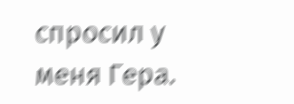спросил у меня Гера.